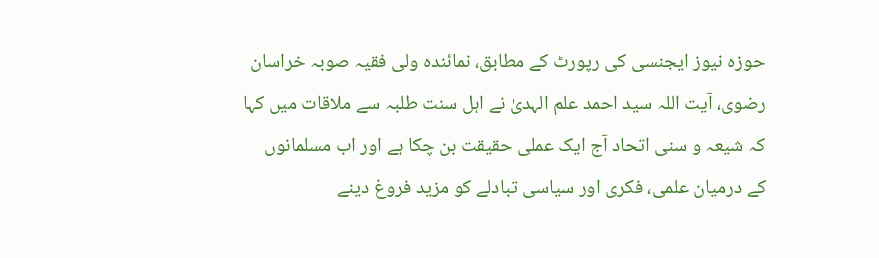حوزہ نیوز ایجنسی کی رپورٹ کے مطابق، نمائندہ ولی فقیہ صوبہ خراسان رضوی، آیت اللہ سید احمد علم الہدیٰ نے اہل سنت طلبہ سے ملاقات میں کہا کہ شیعہ و سنی اتحاد آج ایک عملی حقیقت بن چکا ہے اور اب مسلمانوں کے درمیان علمی، فکری اور سیاسی تبادلے کو مزید فروغ دینے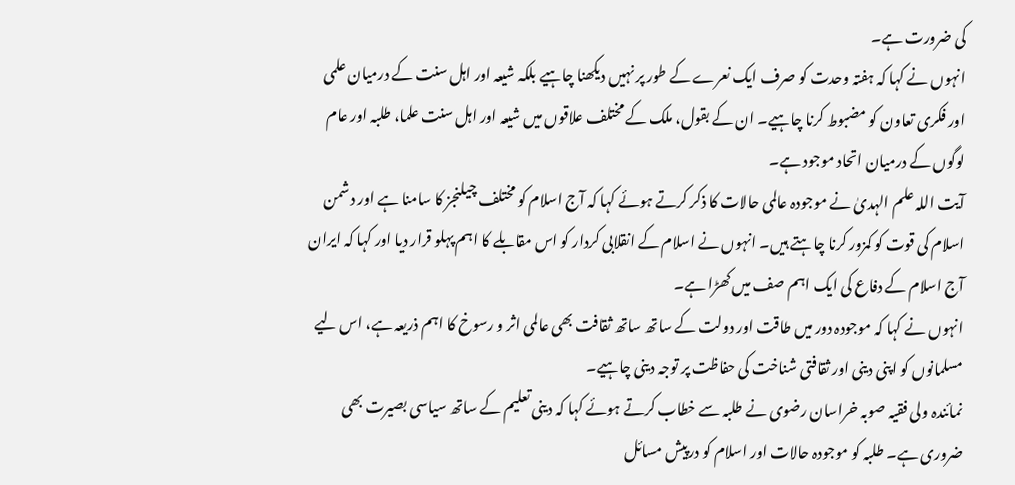کی ضرورت ہے۔
انہوں نے کہا کہ ہفتہ وحدت کو صرف ایک نعرے کے طور پر نہیں دیکھنا چاہیے بلکہ شیعہ اور اہل سنت کے درمیان علمی اور فکری تعاون کو مضبوط کرنا چاہیے۔ ان کے بقول، ملک کے مختلف علاقوں میں شیعہ اور اہل سنت علما، طلبہ اور عام لوگوں کے درمیان اتحاد موجود ہے۔
آیت اللہ علم الہدیٰ نے موجودہ عالمی حالات کا ذکر کرتے ہوئے کہا کہ آج اسلام کو مختلف چیلنجز کا سامنا ہے اور دشمن اسلام کی قوت کو کمزور کرنا چاہتے ہیں۔ انہوں نے اسلام کے انقلابی کردار کو اس مقابلے کا اہم پہلو قرار دیا اور کہا کہ ایران آج اسلام کے دفاع کی ایک اہم صف میں کھڑا ہے۔
انہوں نے کہا کہ موجودہ دور میں طاقت اور دولت کے ساتھ ساتھ ثقافت بھی عالمی اثر و رسوخ کا اہم ذریعہ ہے، اس لیے مسلمانوں کو اپنی دینی اور ثقافتی شناخت کی حفاظت پر توجہ دینی چاہیے۔
نمائندہ ولی فقیہ صوبہ خراسان رضوی نے طلبہ سے خطاب کرتے ہوئے کہا کہ دینی تعلیم کے ساتھ سیاسی بصیرت بھی ضروری ہے۔ طلبہ کو موجودہ حالات اور اسلام کو درپیش مسائل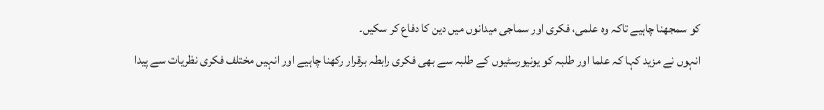کو سمجھنا چاہیے تاکہ وہ علمی، فکری اور سماجی میدانوں میں دین کا دفاع کر سکیں۔
انہوں نے مزید کہا کہ علما اور طلبہ کو یونیورسٹیوں کے طلبہ سے بھی فکری رابطہ برقرار رکھنا چاہیے اور انہیں مختلف فکری نظریات سے پیدا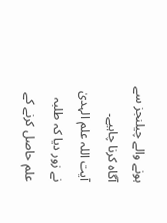ہونے والے چیلنجز سے آگاہ کرنا چاہیے۔
آیت اللہ علم الہدیٰ نے زور دیا کہ طلبہ علم حاصل کرنے کے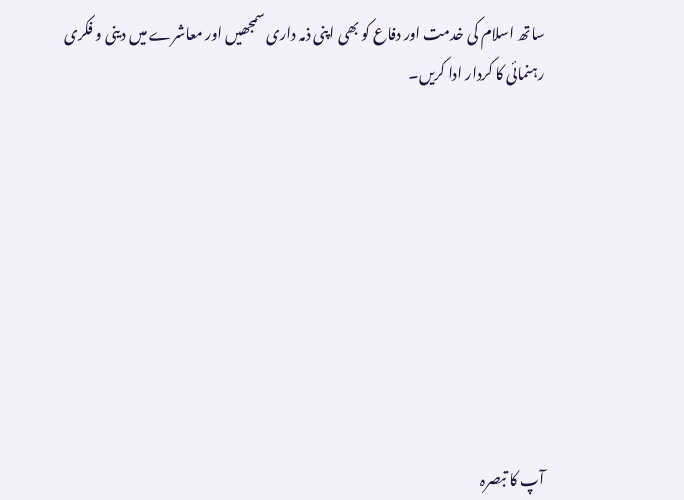ساتھ اسلام کی خدمت اور دفاع کو بھی اپنی ذمہ داری سمجھیں اور معاشرے میں دینی و فکری رہنمائی کا کردار ادا کریں۔









آپ کا تبصرہ